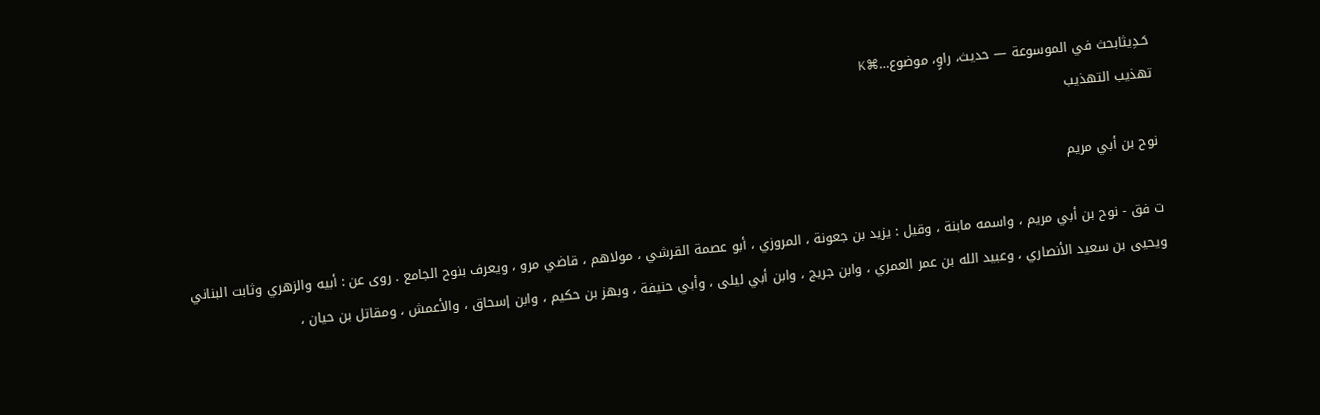حَـدِيثابحث في الموسوعة — حديث، راوٍ، موضوع…⌘K
تهذيب التهذيب

نوح بن أبي مريم

ت فق - نوح بن أبي مريم ، واسمه مابنة ، وقيل : يزيد بن جعونة ، المروزي ، أبو عصمة القرشي ، مولاهم ، قاضي مرو ، ويعرف بنوح الجامع . روى عن : أبيه والزهري وثابت البناني ويحيى بن سعيد الأنصاري ، وعبيد الله بن عمر العمري ، وابن جريج ، وابن أبي ليلى ، وأبي حنيفة ، وبهز بن حكيم ، وابن إسحاق ، والأعمش ، ومقاتل بن حيان ،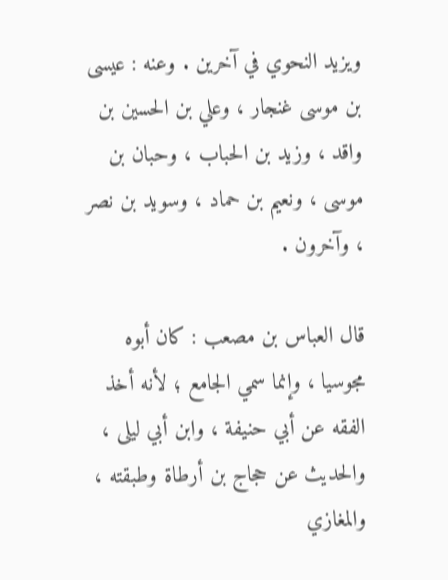ويزيد النحوي في آخرين . وعنه : عيسى بن موسى غنجار ، وعلي بن الحسين بن واقد ، وزيد بن الحباب ، وحبان بن موسى ، ونعيم بن حماد ، وسويد بن نصر ، وآخرون .

قال العباس بن مصعب : كان أبوه مجوسيا ، وإنما سمي الجامع ؛ لأنه أخذ الفقه عن أبي حنيفة ، وابن أبي ليلى ، والحديث عن حجاج بن أرطاة وطبقته ، والمغازي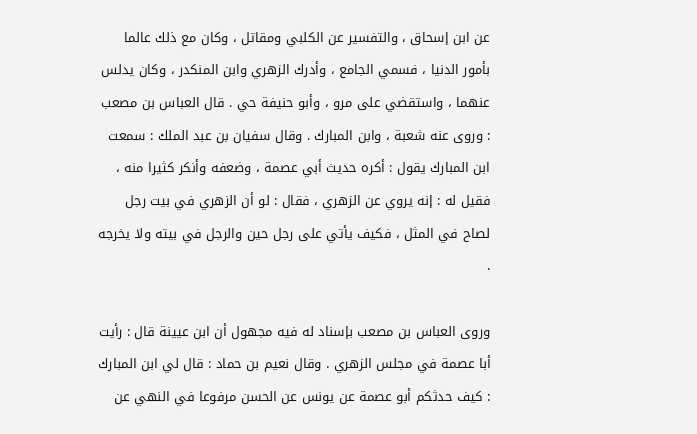عن ابن إسحاق ، والتفسير عن الكلبي ومقاتل ، وكان مع ذلك عالما بأمور الدنيا ، فسمي الجامع ، وأدرك الزهري وابن المنكدر ، وكان يدلس عنهما ، واستقضي على مرو ، وأبو حنيفة حي . قال العباس بن مصعب : وروى عنه شعبة ، وابن المبارك . وقال سفيان بن عبد الملك : سمعت ابن المبارك يقول : أكره حديث أبي عصمة ، وضعفه وأنكر كثيرا منه ، فقيل له : إنه يروي عن الزهري ، فقال : لو أن الزهري في بيت رجل لصاح في المثل ، فكيف يأتي على رجل حين والرجل في بيته ولا يخرجه .

وروى العباس بن مصعب بإسناد له فيه مجهول أن ابن عيينة قال : رأيت أبا عصمة في مجلس الزهري . وقال نعيم بن حماد : قال لي ابن المبارك : كيف حدثكم أبو عصمة عن يونس عن الحسن مرفوعا في النهي عن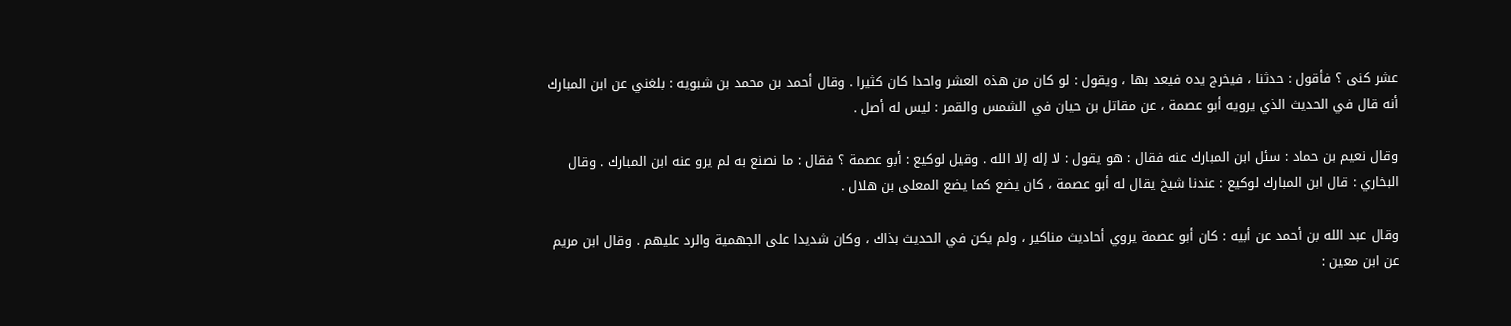عشر كنى ؟ فأقول : حدثنا ، فيخرج يده فيعد بها ، ويقول : لو كان من هذه العشر واحدا كان كثيرا . وقال أحمد بن محمد بن شبويه : بلغني عن ابن المبارك أنه قال في الحديث الذي يرويه أبو عصمة ، عن مقاتل بن حيان في الشمس والقمر : ليس له أصل .

وقال نعيم بن حماد : سئل ابن المبارك عنه فقال : هو يقول : لا إله إلا الله . وقيل لوكيع : أبو عصمة ؟ فقال : ما نصنع به لم يرو عنه ابن المبارك . وقال البخاري : قال ابن المبارك لوكيع : عندنا شيخ يقال له أبو عصمة ، كان يضع كما يضع المعلى بن هلال .

وقال عبد الله بن أحمد عن أبيه : كان أبو عصمة يروي أحاديث مناكير ، ولم يكن في الحديث بذاك ، وكان شديدا على الجهمية والرد عليهم . وقال ابن مريم عن ابن معين :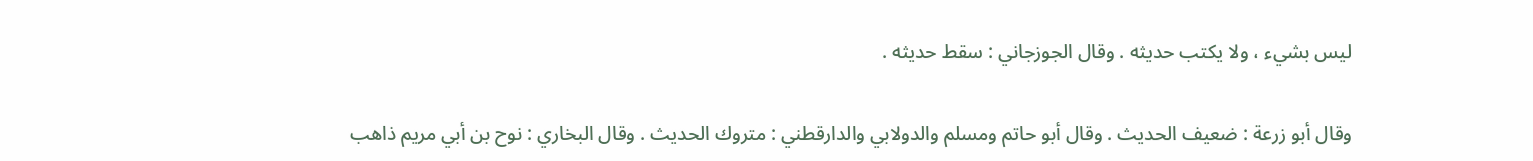ليس بشيء ، ولا يكتب حديثه . وقال الجوزجاني : سقط حديثه .

وقال أبو زرعة : ضعيف الحديث . وقال أبو حاتم ومسلم والدولابي والدارقطني : متروك الحديث . وقال البخاري : نوح بن أبي مريم ذاهب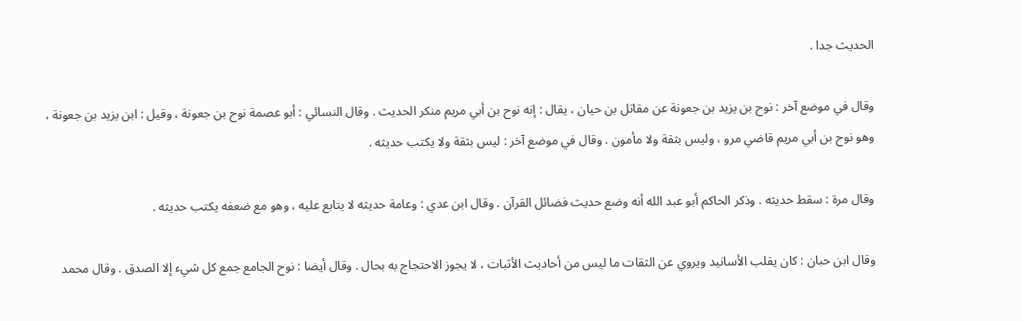الحديث جدا .

وقال في موضع آخر : نوح بن يزيد بن جعونة عن مقاتل بن حيان ، يقال : إنه نوح بن أبي مريم منكر الحديث . وقال النسائي : أبو عصمة نوح بن جعونة ، وقيل : ابن يزيد بن جعونة ، وهو نوح بن أبي مريم قاضي مرو ، وليس بثقة ولا مأمون . وقال في موضع آخر : ليس بثقة ولا يكتب حديثه .

وقال مرة : سقط حديثه . وذكر الحاكم أبو عبد الله أنه وضع حديث فضائل القرآن . وقال ابن عدي : وعامة حديثه لا يتابع عليه ، وهو مع ضعفه يكتب حديثه .

وقال ابن حبان : كان يقلب الأسانيد ويروي عن الثقات ما ليس من أحاديث الأثبات ، لا يجوز الاحتجاج به بحال . وقال أيضا : نوح الجامع جمع كل شيء إلا الصدق . وقال محمد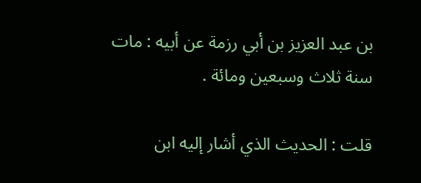بن عبد العزيز بن أبي رزمة عن أبيه : مات سنة ثلاث وسبعين ومائة .

قلت : الحديث الذي أشار إليه ابن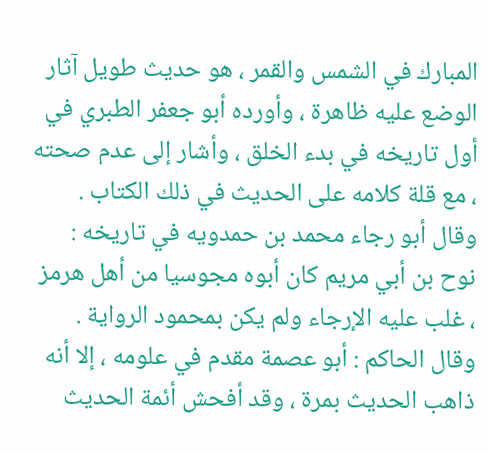المبارك في الشمس والقمر ، هو حديث طويل آثار الوضع عليه ظاهرة ، وأورده أبو جعفر الطبري في أول تاريخه في بدء الخلق ، وأشار إلى عدم صحته ، مع قلة كلامه على الحديث في ذلك الكتاب . وقال أبو رجاء محمد بن حمدويه في تاريخه : نوح بن أبي مريم كان أبوه مجوسيا من أهل هرمز ، غلب عليه الإرجاء ولم يكن بمحمود الرواية . وقال الحاكم : أبو عصمة مقدم في علومه ، إلا أنه ذاهب الحديث بمرة ، وقد أفحش أئمة الحديث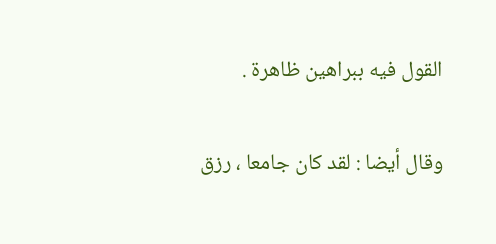القول فيه ببراهين ظاهرة .

وقال أيضا : لقد كان جامعا ، رزق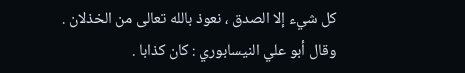كل شيء إلا الصدق ، نعوذ بالله تعالى من الخذلان . وقال أبو علي النيسابوري : كان كذابا .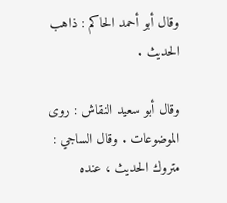وقال أبو أحمد الحاكم : ذاهب الحديث .

وقال أبو سعيد النقاش : روى الموضوعات . وقال الساجي : متروك الحديث ، عنده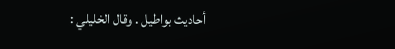أحاديث بواطيل . وقال الخليلي :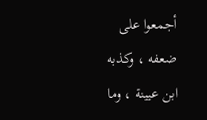أجمعوا على ضعفه ، وكذبه ابن عيينة ، وما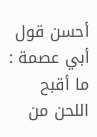أحسن قول أبي عصمة : ما أقبح اللحن من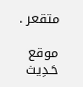متقعر .

موقع حَـدِيث